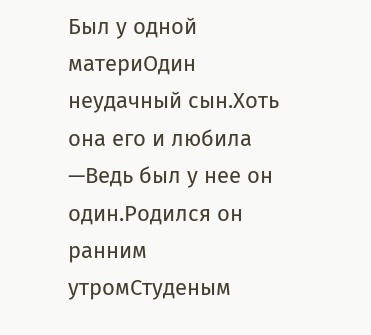Был у одной материОдин неудачный сын.Хоть она его и любила —Ведь был у нее он один.Родился он ранним утромСтуденым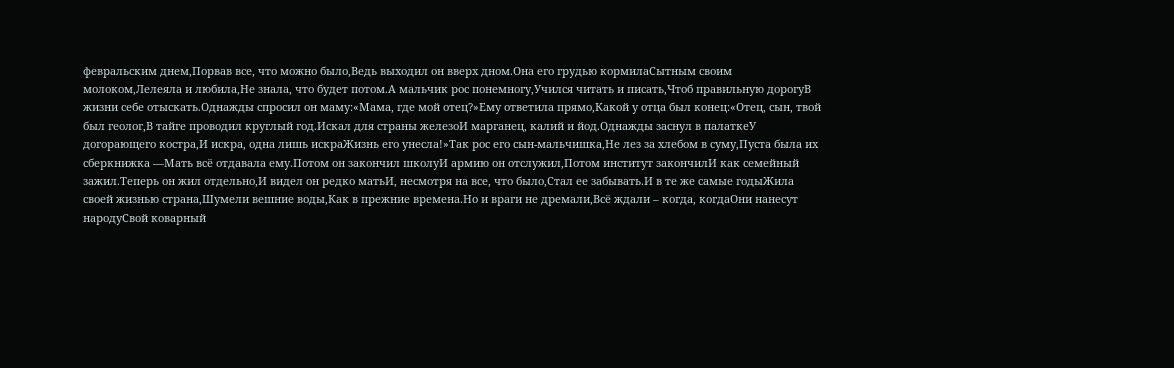февральским днем,Порвав все, что можно было,Ведь выходил он вверх дном.Она его грудью кормилаСытным своим молоком,Лелеяла и любила,Не знала, что будет потом.А мальчик рос понемногу,Учился читать и писать,Чтоб правильную дорогуВ жизни себе отыскать.Однажды спросил он маму:«Мама, где мой отец?»Ему ответила прямо,Какой у отца был конец:«Отец, сын, твой был геолог,В тайге проводил круглый год.Искал для страны железоИ марганец, калий и йод.Однажды заснул в палаткеУ догорающего костра,И искра, одна лишь искраЖизнь его унесла!»Так рос его сын-мальчишка,Не лез за хлебом в суму,Пуста была их сберкнижка —Мать всё отдавала ему.Потом он закончил школуИ армию он отслужил,Потом институт закончилИ как семейный зажил.Теперь он жил отдельно,И видел он редко матьИ, несмотря на все, что было,Стал ее забывать.И в те же самые годыЖила своей жизнью страна,Шумели вешние воды,Как в прежние времена.Но и враги не дремали,Всё ждали – когда, когдаОни нанесут народуСвой коварный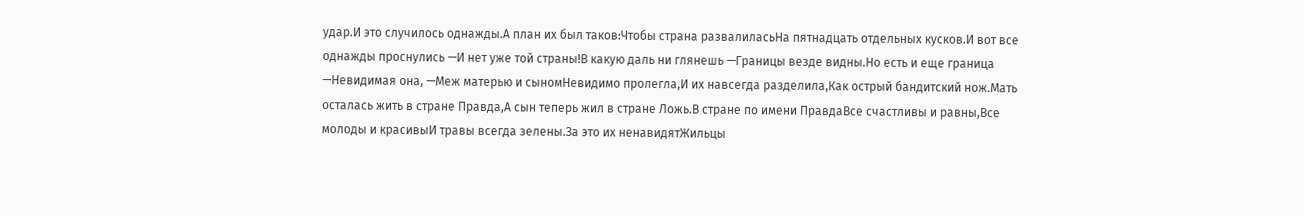удар.И это случилось однажды.А план их был таков:Чтобы страна развалиласьНа пятнадцать отдельных кусков.И вот все однажды проснулись —И нет уже той страны!В какую даль ни глянешь —Границы везде видны.Но есть и еще граница —Невидимая она, —Меж матерью и сыномНевидимо пролегла,И их навсегда разделила,Как острый бандитский нож.Мать осталась жить в стране Правда,А сын теперь жил в стране Ложь.В стране по имени ПравдаВсе счастливы и равны,Все молоды и красивыИ травы всегда зелены.За это их ненавидятЖильцы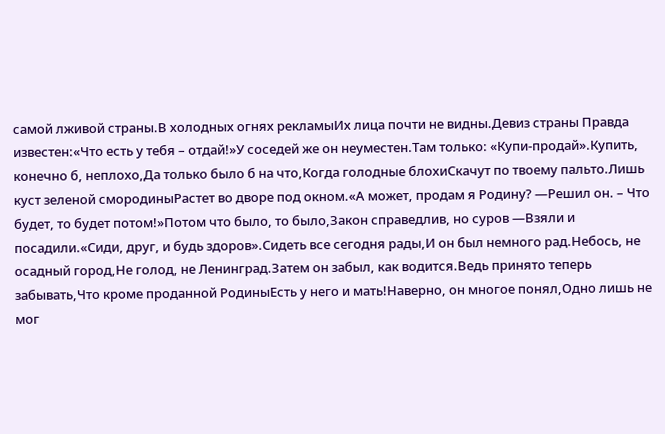самой лживой страны.В холодных огнях рекламыИх лица почти не видны.Девиз страны Правда известен:«Что есть у тебя – отдай!»У соседей же он неуместен.Там только: «Купи-продай».Купить, конечно б, неплохо,Да только было б на что,Когда голодные блохиСкачут по твоему пальто.Лишь куст зеленой смородиныРастет во дворе под окном.«А может, продам я Родину? —Решил он. – Что будет, то будет потом!»Потом что было, то было,Закон справедлив, но суров —Взяли и посадили.«Сиди, друг, и будь здоров».Сидеть все сегодня рады,И он был немного рад.Небось, не осадный город,Не голод, не Ленинград.Затем он забыл, как водится.Ведь принято теперь забывать,Что кроме проданной РодиныЕсть у него и мать!Наверно, он многое понял,Одно лишь не мог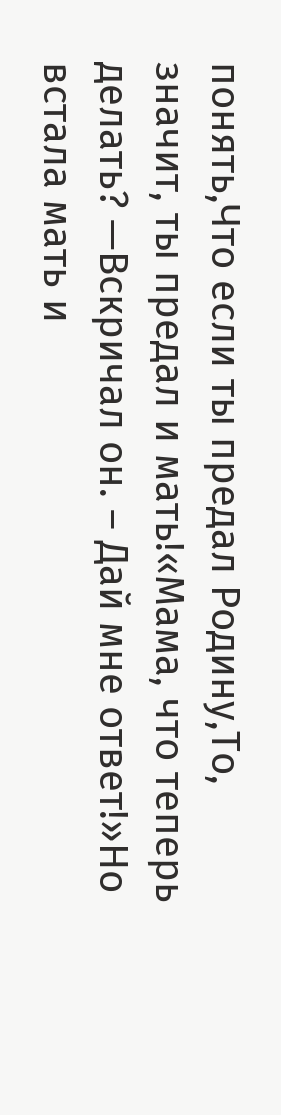понять,Что если ты предал Родину,То, значит, ты предал и мать!«Мама, что теперь делать? —Вскричал он. – Дай мне ответ!»Но встала мать и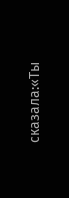сказала:«Ты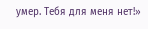умер. Тебя для меня нет!»